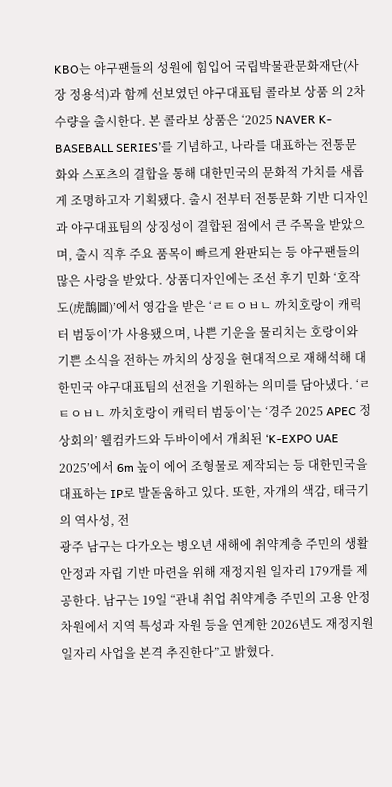KBO는 야구팬들의 성원에 힘입어 국립박물관문화재단(사장 정용석)과 함께 선보였던 야구대표팀 콜라보 상품 의 2차 수량을 출시한다. 본 콜라보 상품은 ‘2025 NAVER K-BASEBALL SERIES’를 기념하고, 나라를 대표하는 전통문화와 스포츠의 결합을 통해 대한민국의 문화적 가치를 새롭게 조명하고자 기획됐다. 출시 전부터 전통문화 기반 디자인과 야구대표팀의 상징성이 결합된 점에서 큰 주목을 받았으며, 출시 직후 주요 품목이 빠르게 완판되는 등 야구팬들의 많은 사랑을 받았다. 상품디자인에는 조선 후기 민화 ‘호작도(虎鵲圖)’에서 영감을 받은 ‘ㄹㅌㅇㅂㄴ 까치호랑이 캐릭터 범둥이’가 사용됐으며, 나쁜 기운을 물리치는 호랑이와 기쁜 소식을 전하는 까치의 상징을 현대적으로 재해석해 대한민국 야구대표팀의 선전을 기원하는 의미를 담아냈다. ‘ㄹㅌㅇㅂㄴ 까치호랑이 캐릭터 범둥이’는 ‘경주 2025 APEC 정상회의’ 웰컴카드와 두바이에서 개최된 ‘K-EXPO UAE 2025’에서 6m 높이 에어 조형물로 제작되는 등 대한민국을 대표하는 IP로 발돋움하고 있다. 또한, 자개의 색감, 태극기의 역사성, 전
광주 남구는 다가오는 병오년 새해에 취약계층 주민의 생활 안정과 자립 기반 마련을 위해 재정지원 일자리 179개를 제공한다. 남구는 19일 “관내 취업 취약계층 주민의 고용 안정 차원에서 지역 특성과 자원 등을 연계한 2026년도 재정지원 일자리 사업을 본격 추진한다”고 밝혔다.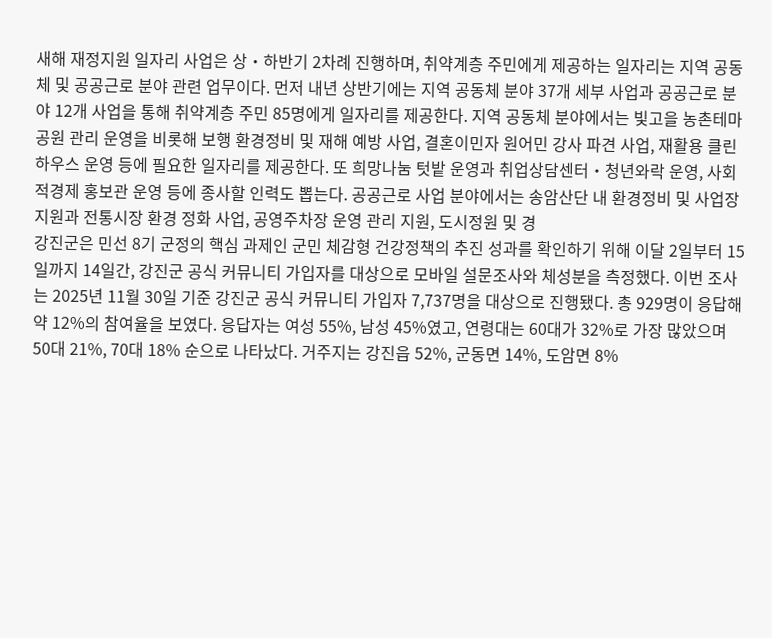새해 재정지원 일자리 사업은 상‧하반기 2차례 진행하며, 취약계층 주민에게 제공하는 일자리는 지역 공동체 및 공공근로 분야 관련 업무이다. 먼저 내년 상반기에는 지역 공동체 분야 37개 세부 사업과 공공근로 분야 12개 사업을 통해 취약계층 주민 85명에게 일자리를 제공한다. 지역 공동체 분야에서는 빛고을 농촌테마공원 관리 운영을 비롯해 보행 환경정비 및 재해 예방 사업, 결혼이민자 원어민 강사 파견 사업, 재활용 클린하우스 운영 등에 필요한 일자리를 제공한다. 또 희망나눔 텃밭 운영과 취업상담센터‧청년와락 운영, 사회적경제 홍보관 운영 등에 종사할 인력도 뽑는다. 공공근로 사업 분야에서는 송암산단 내 환경정비 및 사업장 지원과 전통시장 환경 정화 사업, 공영주차장 운영 관리 지원, 도시정원 및 경
강진군은 민선 8기 군정의 핵심 과제인 군민 체감형 건강정책의 추진 성과를 확인하기 위해 이달 2일부터 15일까지 14일간, 강진군 공식 커뮤니티 가입자를 대상으로 모바일 설문조사와 체성분을 측정했다. 이번 조사는 2025년 11월 30일 기준 강진군 공식 커뮤니티 가입자 7,737명을 대상으로 진행됐다. 총 929명이 응답해 약 12%의 참여율을 보였다. 응답자는 여성 55%, 남성 45%였고, 연령대는 60대가 32%로 가장 많았으며 50대 21%, 70대 18% 순으로 나타났다. 거주지는 강진읍 52%, 군동면 14%, 도암면 8%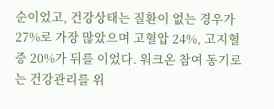순이었고, 건강상태는 질환이 없는 경우가 27%로 가장 많았으며 고혈압 24%, 고지혈증 20%가 뒤를 이었다. 워크온 참여 동기로는 건강관리를 위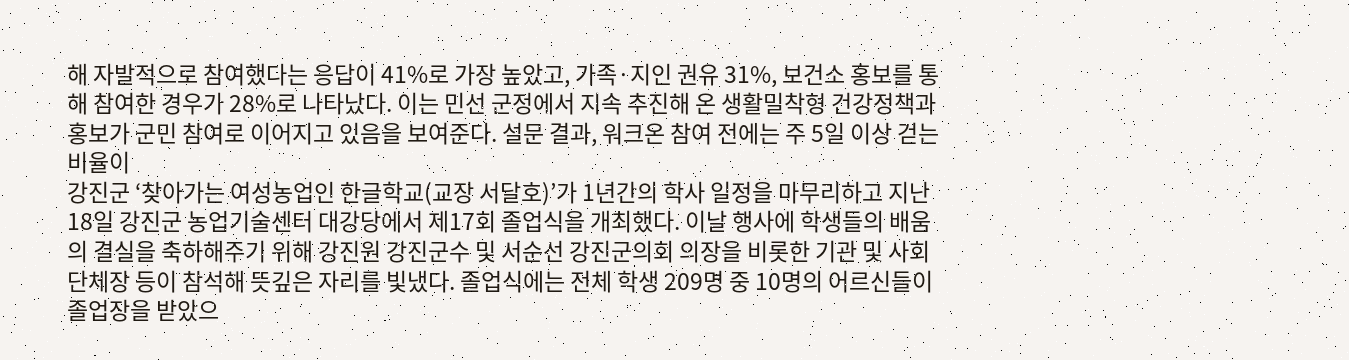해 자발적으로 참여했다는 응답이 41%로 가장 높았고, 가족·지인 권유 31%, 보건소 홍보를 통해 참여한 경우가 28%로 나타났다. 이는 민선 군정에서 지속 추진해 온 생활밀착형 건강정책과 홍보가 군민 참여로 이어지고 있음을 보여준다. 설문 결과, 워크온 참여 전에는 주 5일 이상 걷는 비율이
강진군 ‘찾아가는 여성농업인 한글학교(교장 서달호)’가 1년간의 학사 일정을 마무리하고 지난 18일 강진군 농업기술센터 대강당에서 제17회 졸업식을 개최했다. 이날 행사에 학생들의 배움의 결실을 축하해주기 위해 강진원 강진군수 및 서순선 강진군의회 의장을 비롯한 기관 및 사회단체장 등이 참석해 뜻깊은 자리를 빛냈다. 졸업식에는 전체 학생 209명 중 10명의 어르신들이 졸업장을 받았으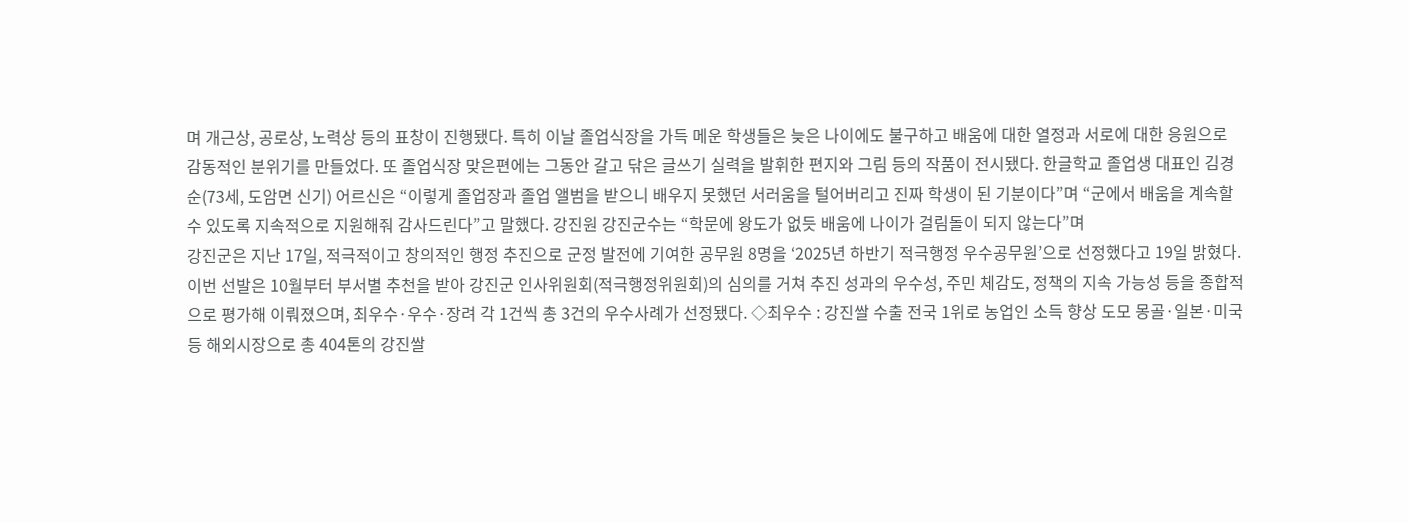며 개근상, 공로상, 노력상 등의 표창이 진행됐다. 특히 이날 졸업식장을 가득 메운 학생들은 늦은 나이에도 불구하고 배움에 대한 열정과 서로에 대한 응원으로 감동적인 분위기를 만들었다. 또 졸업식장 맞은편에는 그동안 갈고 닦은 글쓰기 실력을 발휘한 편지와 그림 등의 작품이 전시됐다. 한글학교 졸업생 대표인 김경순(73세, 도암면 신기) 어르신은 “이렇게 졸업장과 졸업 앨범을 받으니 배우지 못했던 서러움을 털어버리고 진짜 학생이 된 기분이다”며 “군에서 배움을 계속할 수 있도록 지속적으로 지원해줘 감사드린다”고 말했다. 강진원 강진군수는 “학문에 왕도가 없듯 배움에 나이가 걸림돌이 되지 않는다”며
강진군은 지난 17일, 적극적이고 창의적인 행정 추진으로 군정 발전에 기여한 공무원 8명을 ‘2025년 하반기 적극행정 우수공무원’으로 선정했다고 19일 밝혔다. 이번 선발은 10월부터 부서별 추천을 받아 강진군 인사위원회(적극행정위원회)의 심의를 거쳐 추진 성과의 우수성, 주민 체감도, 정책의 지속 가능성 등을 종합적으로 평가해 이뤄졌으며, 최우수·우수·장려 각 1건씩 총 3건의 우수사례가 선정됐다. ◇최우수 : 강진쌀 수출 전국 1위로 농업인 소득 향상 도모 몽골·일본·미국 등 해외시장으로 총 404톤의 강진쌀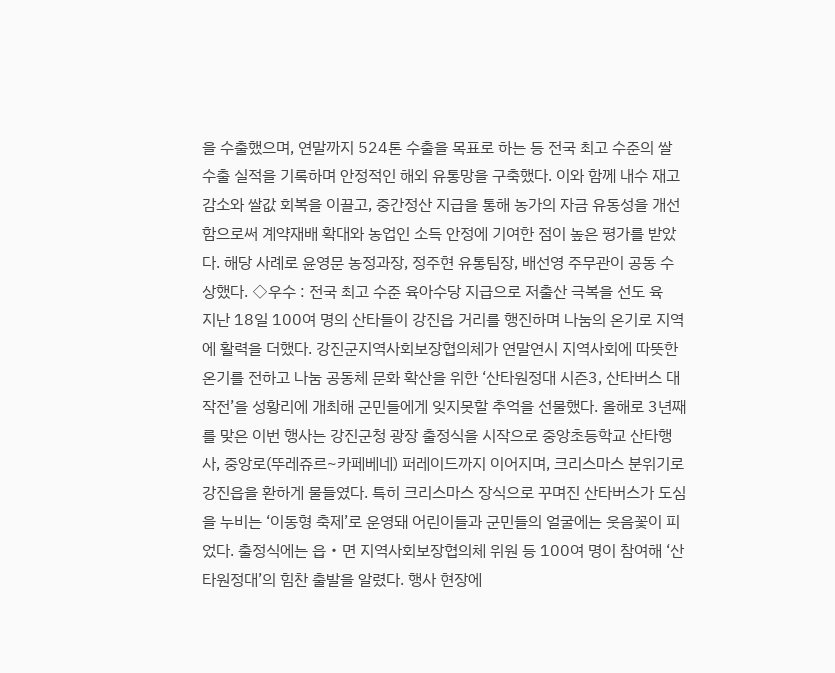을 수출했으며, 연말까지 524톤 수출을 목표로 하는 등 전국 최고 수준의 쌀 수출 실적을 기록하며 안정적인 해외 유통망을 구축했다. 이와 함께 내수 재고 감소와 쌀값 회복을 이끌고, 중간정산 지급을 통해 농가의 자금 유동성을 개선함으로써 계약재배 확대와 농업인 소득 안정에 기여한 점이 높은 평가를 받았다. 해당 사례로 윤영문 농정과장, 정주현 유통팀장, 배선영 주무관이 공동 수상했다. ◇우수 : 전국 최고 수준 육아수당 지급으로 저출산 극복을 선도 육
지난 18일 100여 명의 산타들이 강진읍 거리를 행진하며 나눔의 온기로 지역에 활력을 더했다. 강진군지역사회보장협의체가 연말연시 지역사회에 따뜻한 온기를 전하고 나눔 공동체 문화 확산을 위한 ‘산타원정대 시즌3, 산타버스 대작전’을 성황리에 개최해 군민들에게 잊지못할 추억을 선물했다. 올해로 3년째를 맞은 이번 행사는 강진군청 광장 출정식을 시작으로 중앙초등학교 산타행사, 중앙로(뚜레쥬르~카페베네) 퍼레이드까지 이어지며, 크리스마스 분위기로 강진읍을 환하게 물들였다. 특히 크리스마스 장식으로 꾸며진 산타버스가 도심을 누비는 ‘이동형 축제’로 운영돼 어린이들과 군민들의 얼굴에는 웃음꽃이 피었다. 출정식에는 읍‧면 지역사회보장협의체 위원 등 100여 명이 참여해 ‘산타원정대’의 힘찬 출발을 알렸다. 행사 현장에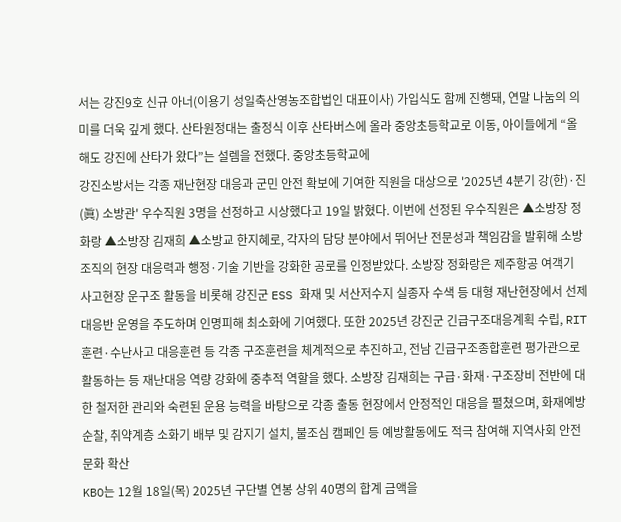서는 강진9호 신규 아너(이용기 성일축산영농조합법인 대표이사) 가입식도 함께 진행돼, 연말 나눔의 의미를 더욱 깊게 했다. 산타원정대는 출정식 이후 산타버스에 올라 중앙초등학교로 이동, 아이들에게 “올해도 강진에 산타가 왔다”는 설렘을 전했다. 중앙초등학교에
강진소방서는 각종 재난현장 대응과 군민 안전 확보에 기여한 직원을 대상으로 '2025년 4분기 강(한)·진(眞) 소방관' 우수직원 3명을 선정하고 시상했다고 19일 밝혔다. 이번에 선정된 우수직원은 ▲소방장 정화랑 ▲소방장 김재희 ▲소방교 한지혜로, 각자의 담당 분야에서 뛰어난 전문성과 책임감을 발휘해 소방 조직의 현장 대응력과 행정·기술 기반을 강화한 공로를 인정받았다. 소방장 정화랑은 제주항공 여객기 사고현장 운구조 활동을 비롯해 강진군 ESS 화재 및 서산저수지 실종자 수색 등 대형 재난현장에서 선제대응반 운영을 주도하며 인명피해 최소화에 기여했다. 또한 2025년 강진군 긴급구조대응계획 수립, RIT 훈련·수난사고 대응훈련 등 각종 구조훈련을 체계적으로 추진하고, 전남 긴급구조종합훈련 평가관으로 활동하는 등 재난대응 역량 강화에 중추적 역할을 했다. 소방장 김재희는 구급·화재·구조장비 전반에 대한 철저한 관리와 숙련된 운용 능력을 바탕으로 각종 출동 현장에서 안정적인 대응을 펼쳤으며, 화재예방 순찰, 취약계층 소화기 배부 및 감지기 설치, 불조심 캠페인 등 예방활동에도 적극 참여해 지역사회 안전문화 확산
KBO는 12월 18일(목) 2025년 구단별 연봉 상위 40명의 합계 금액을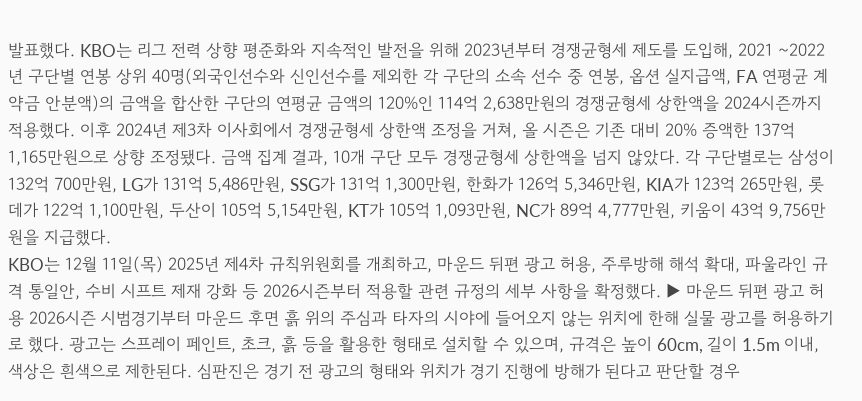발표했다. KBO는 리그 전력 상향 평준화와 지속적인 발전을 위해 2023년부터 경쟁균형세 제도를 도입해, 2021 ~2022년 구단별 연봉 상위 40명(외국인선수와 신인선수를 제외한 각 구단의 소속 선수 중 연봉, 옵션 실지급액, FA 연평균 계약금 안분액)의 금액을 합산한 구단의 연평균 금액의 120%인 114억 2,638만원의 경쟁균형세 상한액을 2024시즌까지 적용했다. 이후 2024년 제3차 이사회에서 경쟁균형세 상한액 조정을 거쳐, 올 시즌은 기존 대비 20% 증액한 137억 1,165만원으로 상향 조정됐다. 금액 집계 결과, 10개 구단 모두 경쟁균형세 상한액을 넘지 않았다. 각 구단별로는 삼성이 132억 700만원, LG가 131억 5,486만원, SSG가 131억 1,300만원, 한화가 126억 5,346만원, KIA가 123억 265만원, 롯데가 122억 1,100만원, 두산이 105억 5,154만원, KT가 105억 1,093만원, NC가 89억 4,777만원, 키움이 43억 9,756만원을 지급했다.
KBO는 12월 11일(목) 2025년 제4차 규칙위원회를 개최하고, 마운드 뒤편 광고 허용, 주루방해 해석 확대, 파울라인 규격 통일안, 수비 시프트 제재 강화 등 2026시즌부터 적용할 관련 규정의 세부 사항을 확정했다. ▶ 마운드 뒤편 광고 허용 2026시즌 시범경기부터 마운드 후면 흙 위의 주심과 타자의 시야에 들어오지 않는 위치에 한해 실물 광고를 허용하기로 했다. 광고는 스프레이 페인트, 초크, 흙 등을 활용한 형태로 설치할 수 있으며, 규격은 높이 60cm, 길이 1.5m 이내, 색상은 흰색으로 제한된다. 심판진은 경기 전 광고의 형태와 위치가 경기 진행에 방해가 된다고 판단할 경우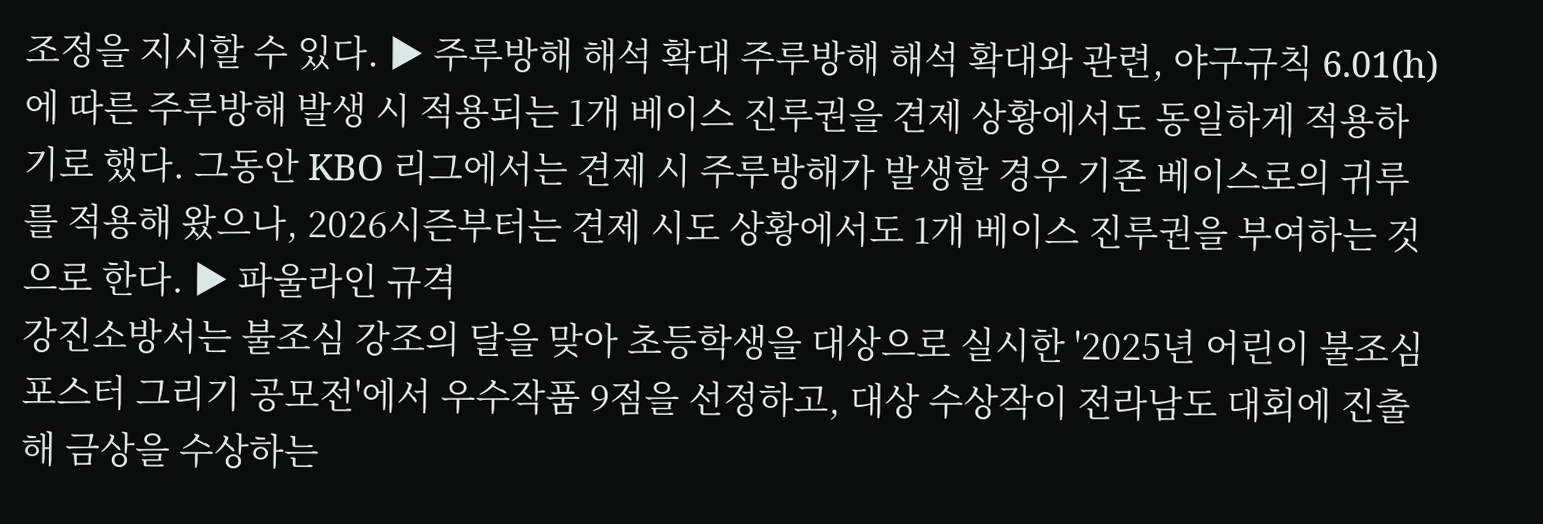조정을 지시할 수 있다. ▶ 주루방해 해석 확대 주루방해 해석 확대와 관련, 야구규칙 6.01(h)에 따른 주루방해 발생 시 적용되는 1개 베이스 진루권을 견제 상황에서도 동일하게 적용하기로 했다. 그동안 KBO 리그에서는 견제 시 주루방해가 발생할 경우 기존 베이스로의 귀루를 적용해 왔으나, 2026시즌부터는 견제 시도 상황에서도 1개 베이스 진루권을 부여하는 것으로 한다. ▶ 파울라인 규격
강진소방서는 불조심 강조의 달을 맞아 초등학생을 대상으로 실시한 '2025년 어린이 불조심 포스터 그리기 공모전'에서 우수작품 9점을 선정하고, 대상 수상작이 전라남도 대회에 진출해 금상을 수상하는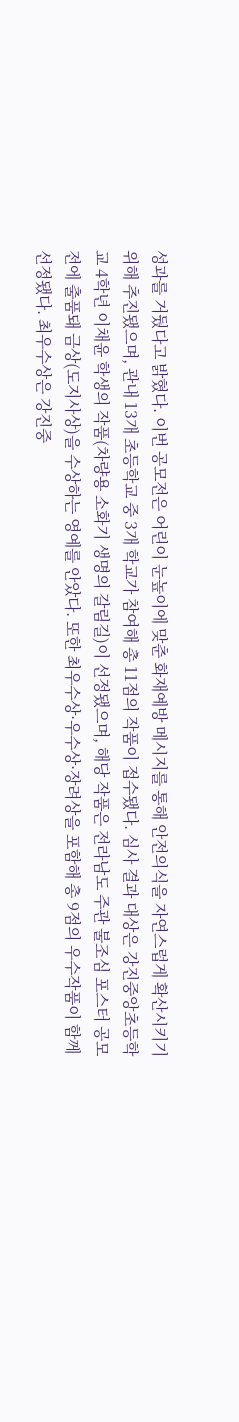성과를 거뒀다고 밝혔다. 이번 공모전은 어린이 눈높이에 맞춘 화재예방 메시지를 통해 안전의식을 자연스럽게 확산시키기 위해 추진됐으며, 관내 13개 초등학교 중 3개 학교가 참여해 총 11점의 작품이 접수됐다. 심사 결과 대상은 강진중앙초등학교 4학년 이채윤 학생의 작품(차량용 소화기 생명의 갈림길)이 선정됐으며, 해당 작품은 전라남도 주관 불조심 포스터 공모전에 출품돼 금상(도지사상)을 수상하는 영예를 안았다. 또한 최우수상·우수상·장려상을 포함해 총 9점의 우수작품이 함께 선정됐다. 최우수상은 강진중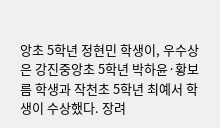앙초 5학년 정현민 학생이, 우수상은 강진중앙초 5학년 박하윤·황보름 학생과 작천초 5학년 최예서 학생이 수상했다. 장려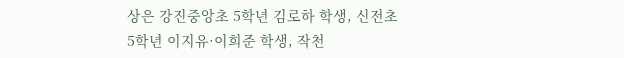상은 강진중앙초 5학년 김로하 학생, 신전초 5학년 이지유·이희준 학생, 작천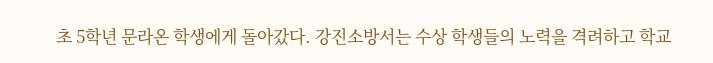초 5학년 문라온 학생에게 돌아갔다. 강진소방서는 수상 학생들의 노력을 격려하고 학교